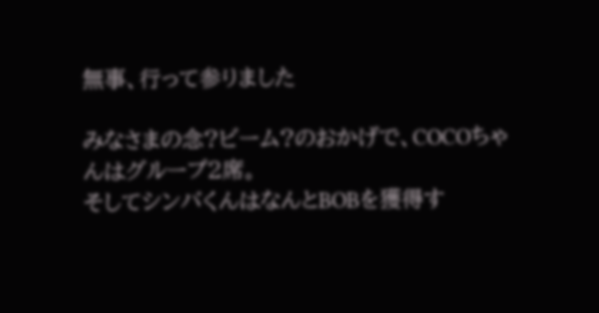無事、行って参りました

みなさまの念?ビーム?のおかげで、COCOちゃんはグループ2席。
そしてシンバくんはなんとBOBを獲得す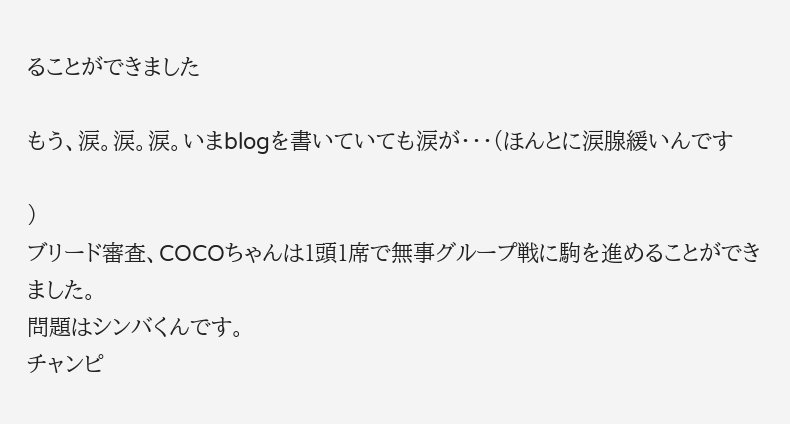ることができました

もう、涙。涙。涙。いまblogを書いていても涙が・・・(ほんとに涙腺緩いんです

)
ブリード審査、COCOちゃんは1頭1席で無事グループ戦に駒を進めることができました。
問題はシンバくんです。
チャンピ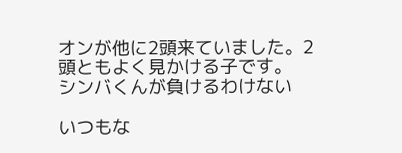オンが他に2頭来ていました。2頭ともよく見かける子です。
シンバくんが負けるわけない

いつもな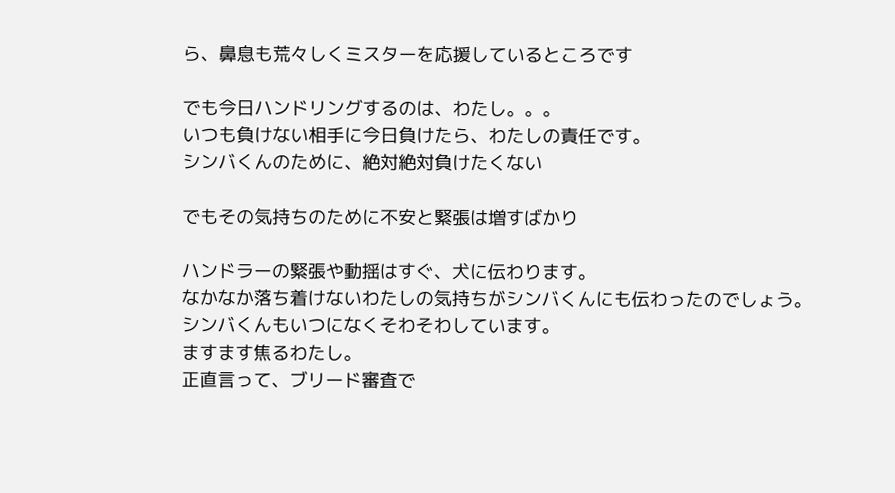ら、鼻息も荒々しくミスターを応援しているところです

でも今日ハンドリングするのは、わたし。。。
いつも負けない相手に今日負けたら、わたしの責任です。
シンバくんのために、絶対絶対負けたくない

でもその気持ちのために不安と緊張は増すばかり

ハンドラーの緊張や動揺はすぐ、犬に伝わります。
なかなか落ち着けないわたしの気持ちがシンバくんにも伝わったのでしょう。
シンバくんもいつになくそわそわしています。
ますます焦るわたし。
正直言って、ブリード審査で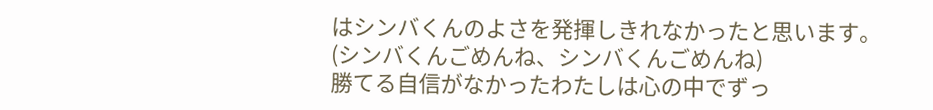はシンバくんのよさを発揮しきれなかったと思います。
(シンバくんごめんね、シンバくんごめんね)
勝てる自信がなかったわたしは心の中でずっ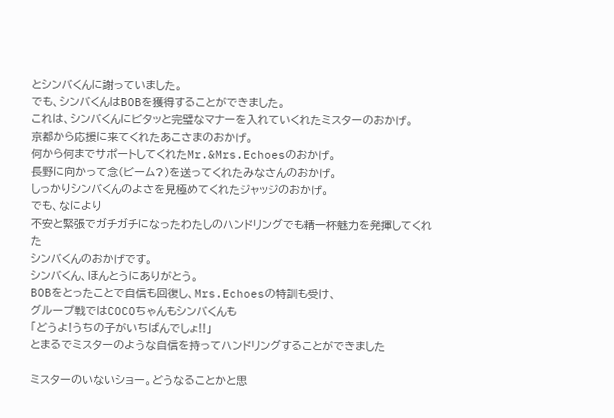とシンバくんに謝っていました。
でも、シンバくんはBOBを獲得することができました。
これは、シンバくんにビタッと完璧なマナーを入れていくれたミスターのおかげ。
京都から応援に来てくれたあこさまのおかげ。
何から何までサポートしてくれたMr.&Mrs.Echoesのおかげ。
長野に向かって念(ビーム?)を送ってくれたみなさんのおかげ。
しっかりシンバくんのよさを見極めてくれたジャッジのおかげ。
でも、なにより
不安と緊張でガチガチになったわたしのハンドリングでも精一杯魅力を発揮してくれた
シンバくんのおかげです。
シンバくん、ほんとうにありがとう。
BOBをとったことで自信も回復し、Mrs.Echoesの特訓も受け、
グループ戦ではCOCOちゃんもシンバくんも
「どうよ!うちの子がいちばんでしょ!!」
とまるでミスターのような自信を持ってハンドリングすることができました

ミスターのいないショー。どうなることかと思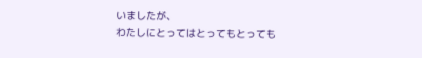いましたが、
わたしにとってはとってもとっても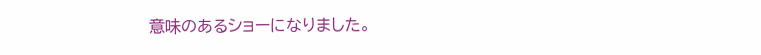意味のあるショーになりました。